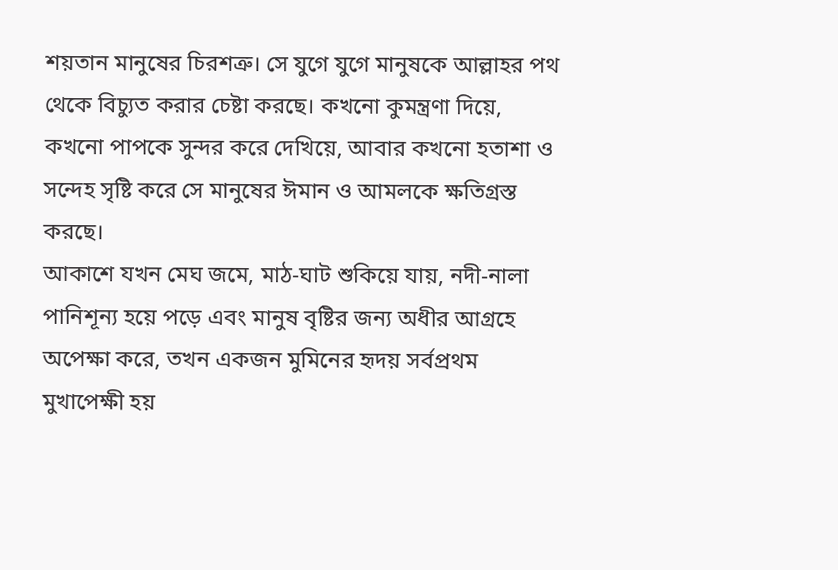শয়তান মানুষের চিরশত্রু। সে যুগে যুগে মানুষকে আল্লাহর পথ থেকে বিচ্যুত করার চেষ্টা করছে। কখনো কুমন্ত্রণা দিয়ে, কখনো পাপকে সুন্দর করে দেখিয়ে, আবার কখনো হতাশা ও সন্দেহ সৃষ্টি করে সে মানুষের ঈমান ও আমলকে ক্ষতিগ্রস্ত করছে।
আকাশে যখন মেঘ জমে, মাঠ-ঘাট শুকিয়ে যায়, নদী-নালা পানিশূন্য হয়ে পড়ে এবং মানুষ বৃষ্টির জন্য অধীর আগ্রহে অপেক্ষা করে, তখন একজন মুমিনের হৃদয় সর্বপ্রথম মুখাপেক্ষী হয়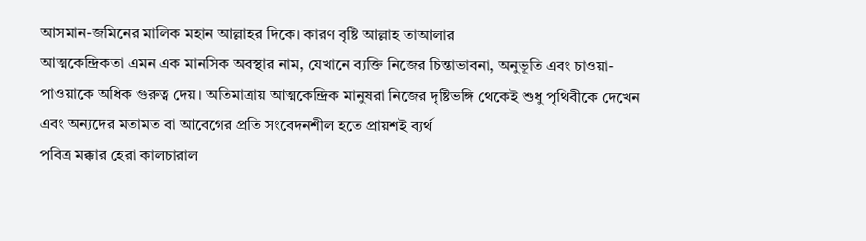আসমান-জমিনের মালিক মহান আল্লাহর দিকে। কারণ বৃষ্টি আল্লাহ তাআলার
আত্মকেন্দ্রিকতা এমন এক মানসিক অবস্থার নাম, যেখানে ব্যক্তি নিজের চিন্তাভাবনা, অনুভূতি এবং চাওয়া-পাওয়াকে অধিক গুরুত্ব দেয়। অতিমাত্রায় আত্মকেন্দ্রিক মানুষরা নিজের দৃষ্টিভঙ্গি থেকেই শুধু পৃথিবীকে দেখেন এবং অন্যদের মতামত বা আবেগের প্রতি সংবেদনশীল হতে প্রায়শই ব্যর্থ
পবিত্র মক্কার হেরা কালচারাল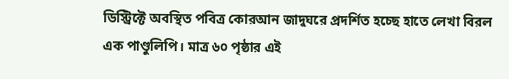ডিস্ট্রিক্টে অবস্থিত পবিত্র কোরআন জাদুঘরে প্রদর্শিত হচ্ছে হাতে লেখা বিরল এক পাণ্ডুলিপি। মাত্র ৬০ পৃষ্ঠার এই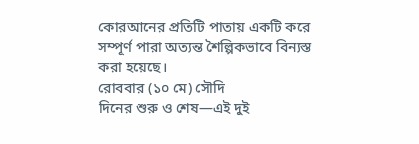কোরআনের প্রতিটি পাতায় একটি করে সম্পূর্ণ পারা অত্যন্ত শৈল্পিকভাবে বিন্যস্ত করা হয়েছে।
রোববার (১০ মে) সৌদি
দিনের শুরু ও শেষ—এই দুই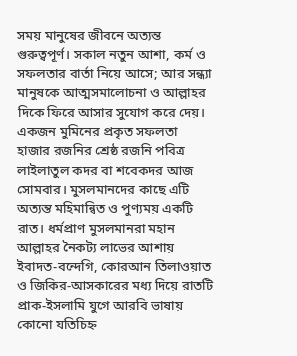সময় মানুষের জীবনে অত্যন্ত গুরুত্বপূর্ণ। সকাল নতুন আশা, কর্ম ও সফলতার বার্তা নিয়ে আসে; আর সন্ধ্যা মানুষকে আত্মসমালোচনা ও আল্লাহর দিকে ফিরে আসার সুযোগ করে দেয়। একজন মুমিনের প্রকৃত সফলতা
হাজার রজনির শ্রেষ্ঠ রজনি পবিত্র লাইলাতুল কদর বা শবেকদর আজ সোমবার। মুসলমানদের কাছে এটি অত্যন্ত মহিমান্বিত ও পুণ্যময় একটি রাত। ধর্মপ্রাণ মুসলমানরা মহান আল্লাহর নৈকট্য লাভের আশায় ইবাদত-বন্দেগি, কোরআন তিলাওয়াত ও জিকির-আসকারের মধ্য দিয়ে রাতটি
প্রাক-ইসলামি যুগে আরবি ভাষায় কোনো যতিচিহ্ন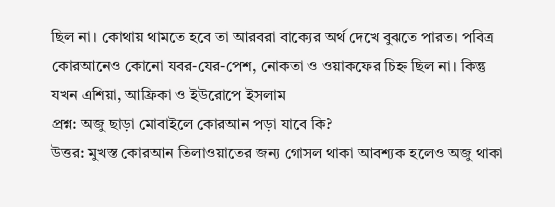ছিল না। কোথায় থামতে হবে তা আরবরা বাক্যের অর্থ দেখে বুঝতে পারত। পবিত্র কোরআনেও কোনো যবর-যের-পেশ, নোকতা ও ওয়াকফের চিহ্ন ছিল না। কিন্তু যখন এশিয়া, আফ্রিকা ও ইউরোপে ইসলাম
প্রশ্ন: অজু ছাড়া মোবাইলে কোরআন পড়া যাবে কি?
উত্তর: মুখস্ত কোরআন তিলাওয়াতের জন্য গোসল থাকা আবশ্যক হলেও অজু থাকা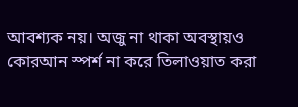আবশ্যক নয়। অজু না থাকা অবস্থায়ও কোরআন স্পর্শ না করে তিলাওয়াত করা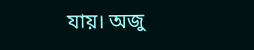যায়। অজু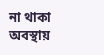না থাকা অবস্থায়